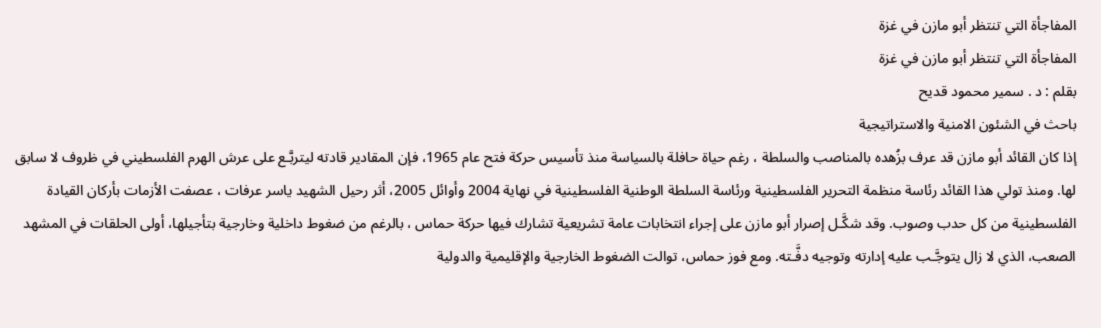المفاجأة التي تنتظر أبو مازن في غزة
المفاجأة التي تنتظر أبو مازن في غزة
بقلم : د . سمير محمود قديح
باحث في الشئون الامنية والاستراتيجية
إذا كان القائد أبو مازن قد عرف بزُهده بالمناصب والسلطة ، رغم حياة حافلة بالسياسة منذ تأسيس حركة فتح عام 1965، فإن المقادير قادته ليتربَّـع على عرش الهرم الفلسطيني في ظروف لا سابق لها. ومنذ تولي هذا القائد رئاسة منظمة التحرير الفلسطينية ورئاسة السلطة الوطنية الفلسطينية في نهاية 2004 وأوائل 2005، أثر رحيل الشهيد ياسر عرفات ، عصفت الأزمات بأركان القيادة الفلسطينية من كل حدب وصوب. وقد شكَّـل إصرار أبو مازن على إجراء انتخابات عامة تشريعية تشارك فيها حركة حماس ، بالرغم من ضغوط داخلية وخارجية بتأجيلها، أولى الحلقات في المشهد الصعب، الذي لا زال يتوجَّـب عليه إدارته وتوجيه دفَّـته. ومع فوز حماس، توالت الضغوط الخارجية والإقليمية والدولية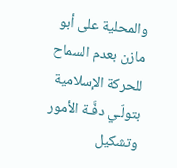والمحلية على أبو مازن بعدم السماح للحركة الإسلامية بتولّـي دفَّـة الأمور وتشكيل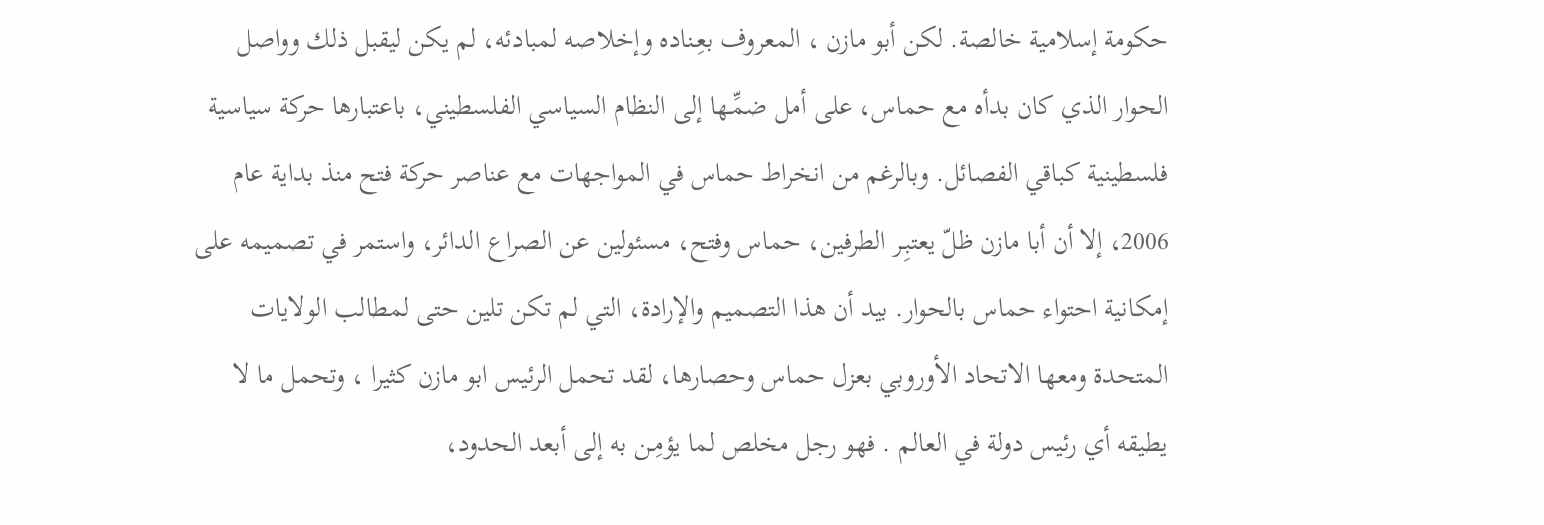حكومة إسلامية خالصة. لكن أبو مازن ، المعروف بعِـناده وإخلاصه لمبادئه، لم يكن ليقبل ذلك وواصل الحوار الذي كان بدأه مع حماس، على أمل ضمِّـها إلى النظام السياسي الفلسطيني، باعتبارها حركة سياسية فلسطينية كباقي الفصائل. وبالرغم من انخراط حماس في المواجهات مع عناصر حركة فتح منذ بداية عام 2006، إلا أن أبا مازن ظلّ يعتبِـر الطرفين، حماس وفتح، مسئولين عن الصراع الدائر، واستمر في تصميمه على إمكانية احتواء حماس بالحوار. بيد أن هذا التصميم والإرادة، التي لم تكن تلين حتى لمطالب الولايات المتحدة ومعها الاتحاد الأوروبي بعزل حماس وحصارها، لقد تحمل الرئيس ابو مازن كثيرا ، وتحمل ما لا يطيقه أي رئيس دولة في العالم . فهو رجل مخلص لما يؤمِـن به إلى أبعد الحدود،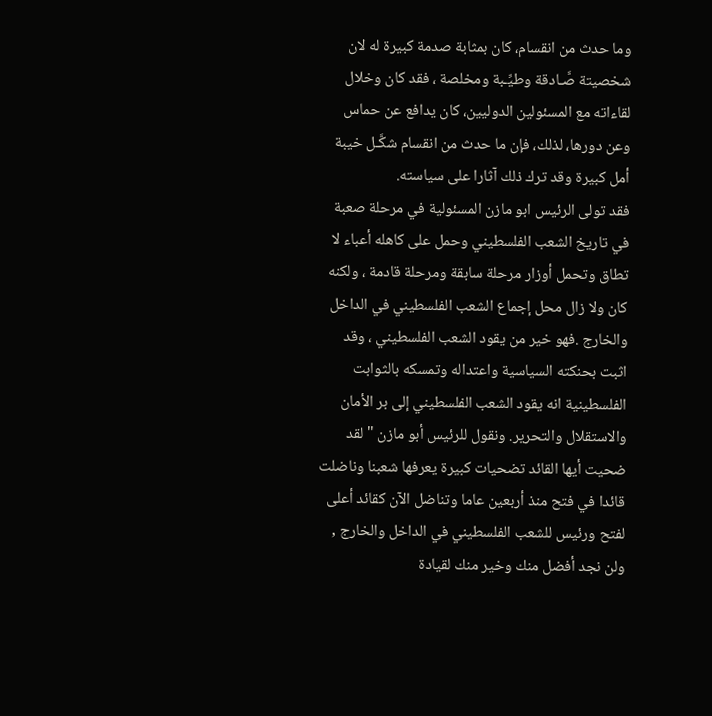وما حدث من انقسام، كان بمثابة صدمة كبيرة له لان شخصيتة صَّـادقة وطيِّـبة ومخلصة ، فقد كان وخلال لقاءاته مع المسئولين الدوليين، كان يدافع عن حماس وعن دورها، لذلك، فإن ما حدث من انقسام شكَّـل خيبة أمل كبيرة وقد ترك ذلك آثارا على سياسته.
فقد تولى الرئيس ابو مازن المسئولية في مرحلة صعبة في تاريخ الشعب الفلسطيني وحمل على كاهله أعباء لا تطاق وتحمل أوزار مرحلة سابقة ومرحلة قادمة ، ولكنه كان ولا زال محل إجماع الشعب الفلسطيني في الداخل والخارج .فهو خير من يقود الشعب الفلسطيني ، وقد اثبت بحنكته السياسية واعتداله وتمسكه بالثوابت الفلسطينية انه يقود الشعب الفلسطيني إلى بر الأمان والاستقلال والتحرير. ونقول للرئيس أبو مازن " لقد ضحيت أيها القائد تضحيات كبيرة يعرفها شعبنا وناضلت قائدا في فتح منذ أربعين عاما وتناضل الآن كقائد أعلى لفتح ورئيس للشعب الفلسطيني في الداخل والخارج , ولن نجد أفضل منك وخير منك لقيادة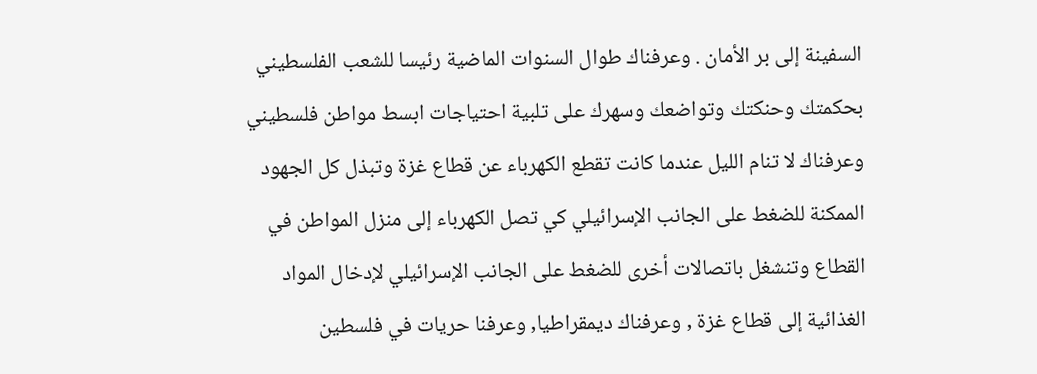السفينة إلى بر الأمان . وعرفناك طوال السنوات الماضية رئيسا للشعب الفلسطيني بحكمتك وحنكتك وتواضعك وسهرك على تلبية احتياجات ابسط مواطن فلسطيني وعرفناك لا تنام الليل عندما كانت تقطع الكهرباء عن قطاع غزة وتبذل كل الجهود الممكنة للضغط على الجانب الإسرائيلي كي تصل الكهرباء إلى منزل المواطن في القطاع وتنشغل باتصالات أخرى للضغط على الجانب الإسرائيلي لإدخال المواد الغذائية إلى قطاع غزة , وعرفناك ديمقراطيا, وعرفنا حريات في فلسطين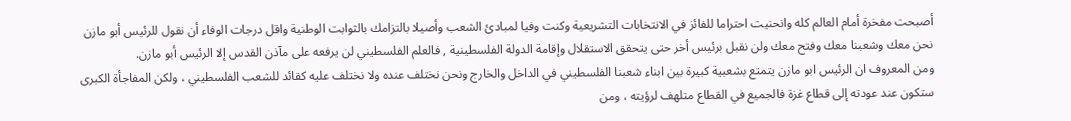أصبحت مفخرة أمام العالم كله وانحنيت احتراما للفائز في الانتخابات التشريعية وكنت وفيا لمبادئ الشعب وأصيلا بالتزامك بالثوابت الوطنية واقل درجات الوفاء أن نقول للرئيس أبو مازن نحن معك وشعبنا معك وفتح معك ولن نقبل برئيس أخر حتى يتحقق الاستقلال وإقامة الدولة الفلسطينية , فالعلم الفلسطيني لن يرفعه على مآذن القدس إلا الرئيس أبو مازن.
ومن المعروف ان الرئيس ابو مازن يتمتع بشعبية كبيرة بين ابناء شعبنا الفلسطيني في الداخل والخارج ونحن نختلف عنده ولا نختلف عليه كقائد للشعب الفلسطيني ، ولكن المفاجأة الكبرى ستكون عند عودته إلى قطاع غزة فالجميع في القطاع متلهف لرؤيته ، ومن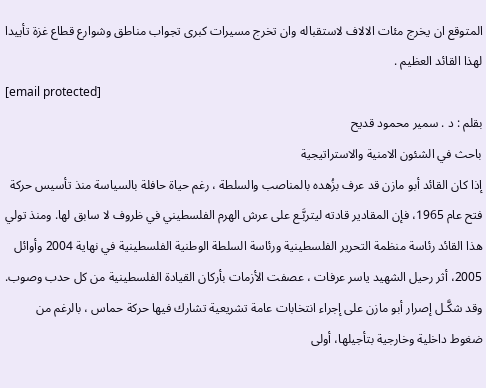المتوقع ان يخرج مئات الالاف لاستقباله وان تخرج مسيرات كبرى تجواب مناطق وشوارع قطاع غزة تأييدا لهذا القائد العظيم .
[email protected]
بقلم : د . سمير محمود قديح
باحث في الشئون الامنية والاستراتيجية
إذا كان القائد أبو مازن قد عرف بزُهده بالمناصب والسلطة ، رغم حياة حافلة بالسياسة منذ تأسيس حركة فتح عام 1965، فإن المقادير قادته ليتربَّـع على عرش الهرم الفلسطيني في ظروف لا سابق لها. ومنذ تولي هذا القائد رئاسة منظمة التحرير الفلسطينية ورئاسة السلطة الوطنية الفلسطينية في نهاية 2004 وأوائل 2005، أثر رحيل الشهيد ياسر عرفات ، عصفت الأزمات بأركان القيادة الفلسطينية من كل حدب وصوب. وقد شكَّـل إصرار أبو مازن على إجراء انتخابات عامة تشريعية تشارك فيها حركة حماس ، بالرغم من ضغوط داخلية وخارجية بتأجيلها، أولى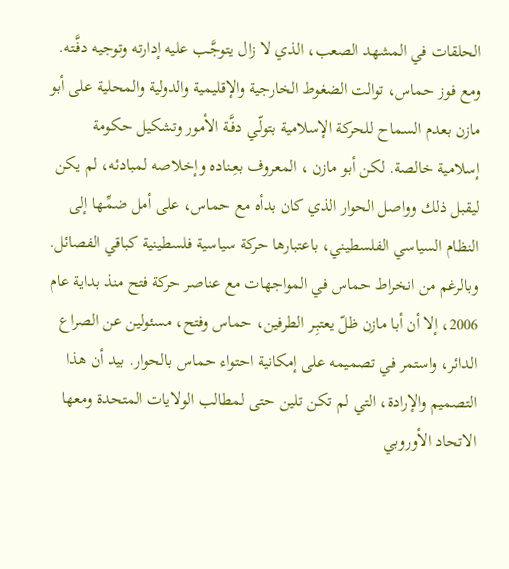الحلقات في المشهد الصعب، الذي لا زال يتوجَّـب عليه إدارته وتوجيه دفَّـته. ومع فوز حماس، توالت الضغوط الخارجية والإقليمية والدولية والمحلية على أبو مازن بعدم السماح للحركة الإسلامية بتولّـي دفَّـة الأمور وتشكيل حكومة إسلامية خالصة. لكن أبو مازن ، المعروف بعِـناده وإخلاصه لمبادئه، لم يكن ليقبل ذلك وواصل الحوار الذي كان بدأه مع حماس، على أمل ضمِّـها إلى النظام السياسي الفلسطيني، باعتبارها حركة سياسية فلسطينية كباقي الفصائل. وبالرغم من انخراط حماس في المواجهات مع عناصر حركة فتح منذ بداية عام 2006، إلا أن أبا مازن ظلّ يعتبِـر الطرفين، حماس وفتح، مسئولين عن الصراع الدائر، واستمر في تصميمه على إمكانية احتواء حماس بالحوار. بيد أن هذا التصميم والإرادة، التي لم تكن تلين حتى لمطالب الولايات المتحدة ومعها الاتحاد الأوروبي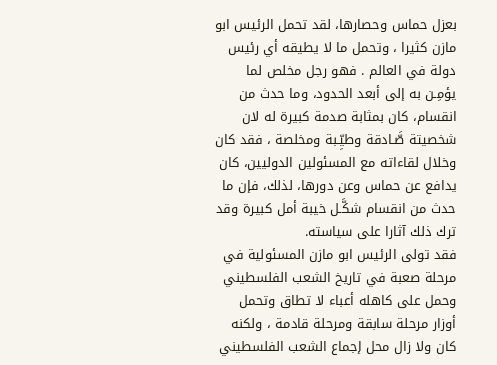بعزل حماس وحصارها، لقد تحمل الرئيس ابو مازن كثيرا ، وتحمل ما لا يطيقه أي رئيس دولة في العالم . فهو رجل مخلص لما يؤمِـن به إلى أبعد الحدود، وما حدث من انقسام، كان بمثابة صدمة كبيرة له لان شخصيتة صَّـادقة وطيِّـبة ومخلصة ، فقد كان وخلال لقاءاته مع المسئولين الدوليين، كان يدافع عن حماس وعن دورها، لذلك، فإن ما حدث من انقسام شكَّـل خيبة أمل كبيرة وقد ترك ذلك آثارا على سياسته.
فقد تولى الرئيس ابو مازن المسئولية في مرحلة صعبة في تاريخ الشعب الفلسطيني وحمل على كاهله أعباء لا تطاق وتحمل أوزار مرحلة سابقة ومرحلة قادمة ، ولكنه كان ولا زال محل إجماع الشعب الفلسطيني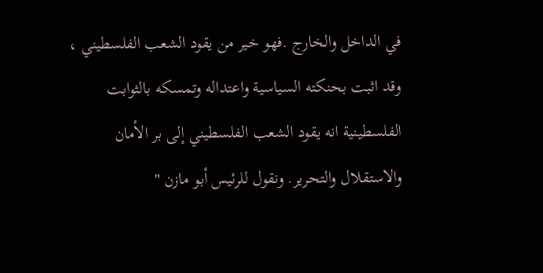في الداخل والخارج .فهو خير من يقود الشعب الفلسطيني ، وقد اثبت بحنكته السياسية واعتداله وتمسكه بالثوابت الفلسطينية انه يقود الشعب الفلسطيني إلى بر الأمان والاستقلال والتحرير. ونقول للرئيس أبو مازن "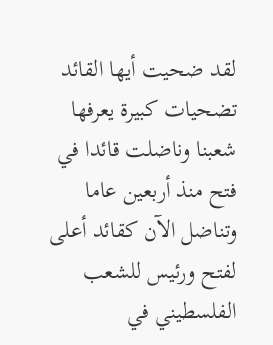لقد ضحيت أيها القائد تضحيات كبيرة يعرفها شعبنا وناضلت قائدا في فتح منذ أربعين عاما وتناضل الآن كقائد أعلى لفتح ورئيس للشعب الفلسطيني في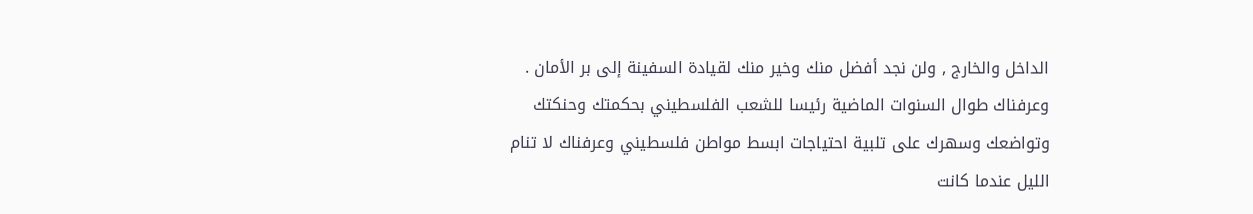الداخل والخارج , ولن نجد أفضل منك وخير منك لقيادة السفينة إلى بر الأمان . وعرفناك طوال السنوات الماضية رئيسا للشعب الفلسطيني بحكمتك وحنكتك وتواضعك وسهرك على تلبية احتياجات ابسط مواطن فلسطيني وعرفناك لا تنام الليل عندما كانت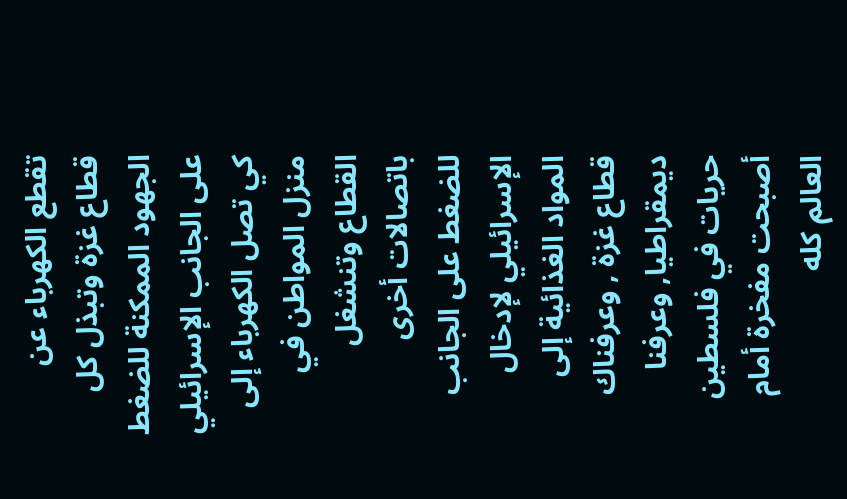تقطع الكهرباء عن قطاع غزة وتبذل كل الجهود الممكنة للضغط على الجانب الإسرائيلي كي تصل الكهرباء إلى منزل المواطن في القطاع وتنشغل باتصالات أخرى للضغط على الجانب الإسرائيلي لإدخال المواد الغذائية إلى قطاع غزة , وعرفناك ديمقراطيا, وعرفنا حريات في فلسطين أصبحت مفخرة أمام العالم كله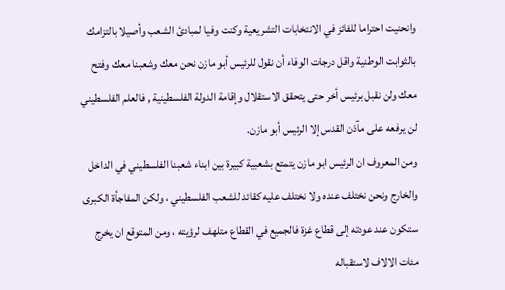وانحنيت احتراما للفائز في الانتخابات التشريعية وكنت وفيا لمبادئ الشعب وأصيلا بالتزامك بالثوابت الوطنية واقل درجات الوفاء أن نقول للرئيس أبو مازن نحن معك وشعبنا معك وفتح معك ولن نقبل برئيس أخر حتى يتحقق الاستقلال وإقامة الدولة الفلسطينية , فالعلم الفلسطيني لن يرفعه على مآذن القدس إلا الرئيس أبو مازن.
ومن المعروف ان الرئيس ابو مازن يتمتع بشعبية كبيرة بين ابناء شعبنا الفلسطيني في الداخل والخارج ونحن نختلف عنده ولا نختلف عليه كقائد للشعب الفلسطيني ، ولكن المفاجأة الكبرى ستكون عند عودته إلى قطاع غزة فالجميع في القطاع متلهف لرؤيته ، ومن المتوقع ان يخرج مئات الالاف لاستقباله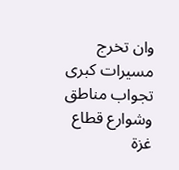وان تخرج مسيرات كبرى تجواب مناطق وشوارع قطاع غزة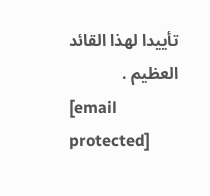تأييدا لهذا القائد العظيم .
[email protected]